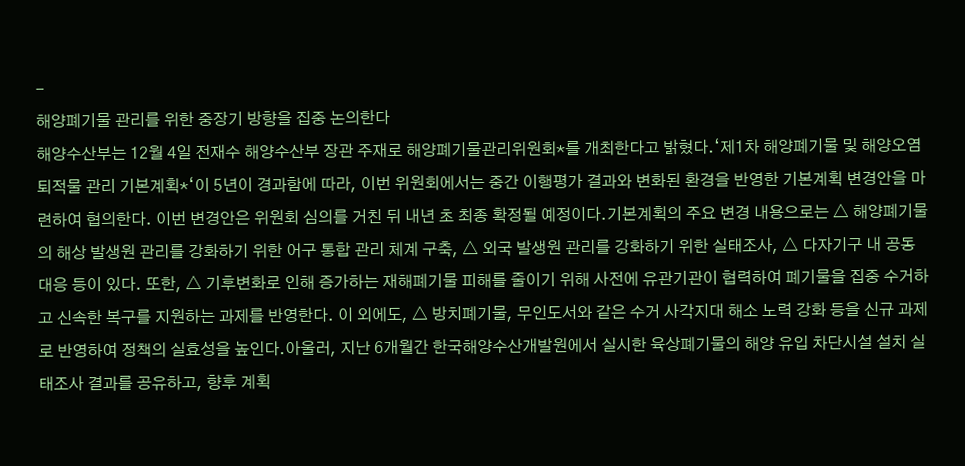-
해양폐기물 관리를 위한 중장기 방향을 집중 논의한다
해양수산부는 12월 4일 전재수 해양수산부 장관 주재로 해양폐기물관리위원회*를 개최한다고 밝혔다.‘제1차 해양폐기물 및 해양오염퇴적물 관리 기본계획*‘이 5년이 경과함에 따라, 이번 위원회에서는 중간 이행평가 결과와 변화된 환경을 반영한 기본계획 변경안을 마련하여 협의한다. 이번 변경안은 위원회 심의를 거친 뒤 내년 초 최종 확정될 예정이다.기본계획의 주요 변경 내용으로는 △ 해양폐기물의 해상 발생원 관리를 강화하기 위한 어구 통합 관리 체계 구축, △ 외국 발생원 관리를 강화하기 위한 실태조사, △ 다자기구 내 공동 대응 등이 있다. 또한, △ 기후변화로 인해 증가하는 재해폐기물 피해를 줄이기 위해 사전에 유관기관이 협력하여 폐기물을 집중 수거하고 신속한 복구를 지원하는 과제를 반영한다. 이 외에도, △ 방치폐기물, 무인도서와 같은 수거 사각지대 해소 노력 강화 등을 신규 과제로 반영하여 정책의 실효성을 높인다.아울러, 지난 6개월간 한국해양수산개발원에서 실시한 육상폐기물의 해양 유입 차단시설 설치 실태조사 결과를 공유하고, 향후 계획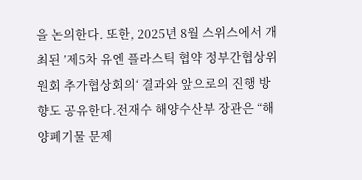을 논의한다. 또한, 2025년 8월 스위스에서 개최된 ’제5차 유엔 플라스틱 협약 정부간협상위원회 추가협상회의‘ 결과와 앞으로의 진행 방향도 공유한다.전재수 해양수산부 장관은 “해양폐기물 문제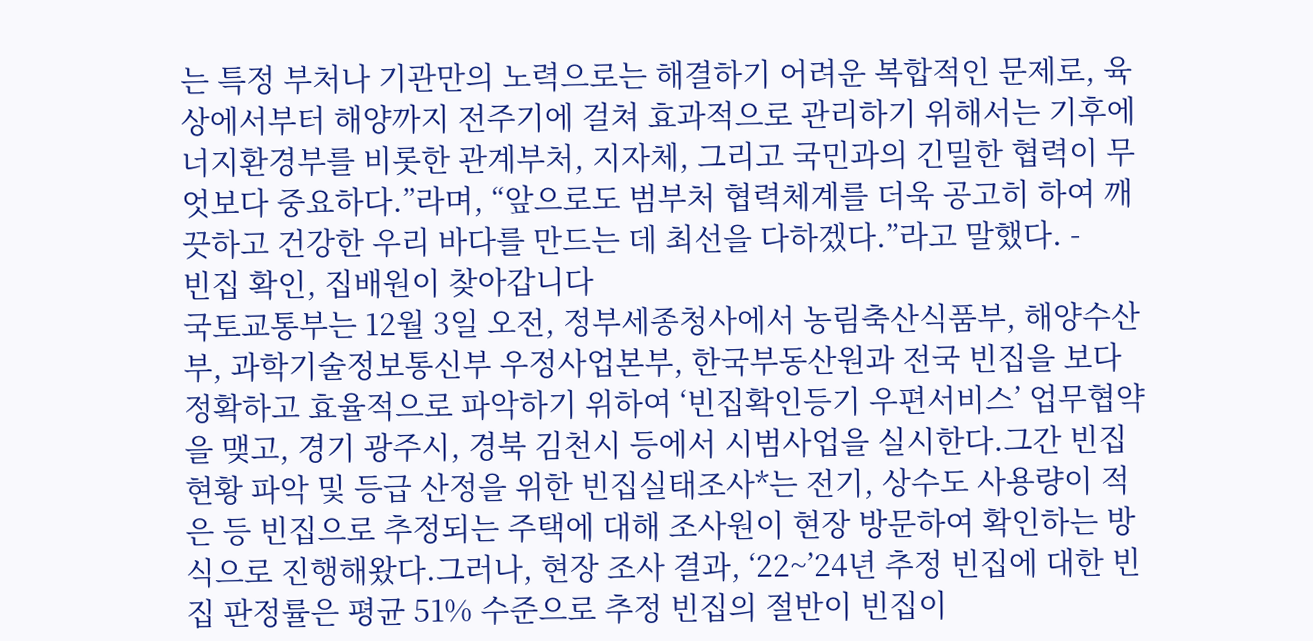는 특정 부처나 기관만의 노력으로는 해결하기 어려운 복합적인 문제로, 육상에서부터 해양까지 전주기에 걸쳐 효과적으로 관리하기 위해서는 기후에너지환경부를 비롯한 관계부처, 지자체, 그리고 국민과의 긴밀한 협력이 무엇보다 중요하다.”라며, “앞으로도 범부처 협력체계를 더욱 공고히 하여 깨끗하고 건강한 우리 바다를 만드는 데 최선을 다하겠다.”라고 말했다. -
빈집 확인, 집배원이 찾아갑니다
국토교통부는 12월 3일 오전, 정부세종청사에서 농림축산식품부, 해양수산부, 과학기술정보통신부 우정사업본부, 한국부동산원과 전국 빈집을 보다 정확하고 효율적으로 파악하기 위하여 ‘빈집확인등기 우편서비스’ 업무협약을 맺고, 경기 광주시, 경북 김천시 등에서 시범사업을 실시한다.그간 빈집 현황 파악 및 등급 산정을 위한 빈집실태조사*는 전기, 상수도 사용량이 적은 등 빈집으로 추정되는 주택에 대해 조사원이 현장 방문하여 확인하는 방식으로 진행해왔다.그러나, 현장 조사 결과, ‘22~’24년 추정 빈집에 대한 빈집 판정률은 평균 51% 수준으로 추정 빈집의 절반이 빈집이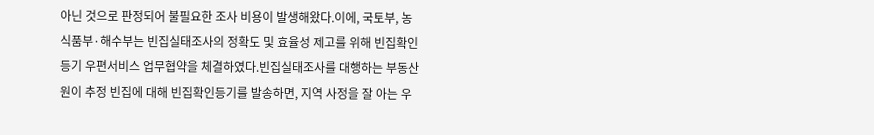아닌 것으로 판정되어 불필요한 조사 비용이 발생해왔다.이에, 국토부, 농식품부·해수부는 빈집실태조사의 정확도 및 효율성 제고를 위해 빈집확인등기 우편서비스 업무협약을 체결하였다.빈집실태조사를 대행하는 부동산원이 추정 빈집에 대해 빈집확인등기를 발송하면, 지역 사정을 잘 아는 우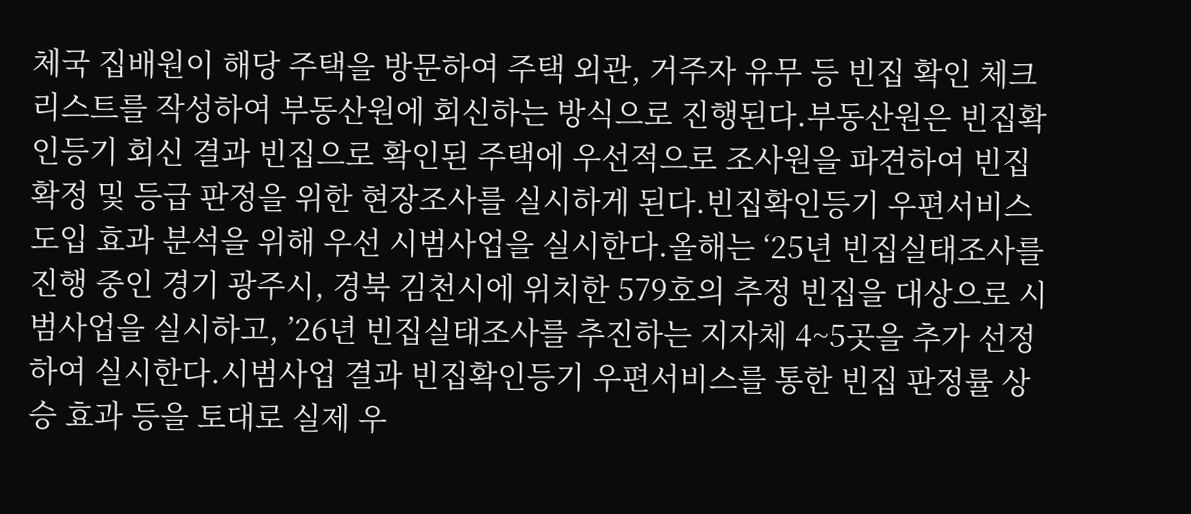체국 집배원이 해당 주택을 방문하여 주택 외관, 거주자 유무 등 빈집 확인 체크리스트를 작성하여 부동산원에 회신하는 방식으로 진행된다.부동산원은 빈집확인등기 회신 결과 빈집으로 확인된 주택에 우선적으로 조사원을 파견하여 빈집 확정 및 등급 판정을 위한 현장조사를 실시하게 된다.빈집확인등기 우편서비스 도입 효과 분석을 위해 우선 시범사업을 실시한다.올해는 ‘25년 빈집실태조사를 진행 중인 경기 광주시, 경북 김천시에 위치한 579호의 추정 빈집을 대상으로 시범사업을 실시하고, ’26년 빈집실태조사를 추진하는 지자체 4~5곳을 추가 선정하여 실시한다.시범사업 결과 빈집확인등기 우편서비스를 통한 빈집 판정률 상승 효과 등을 토대로 실제 우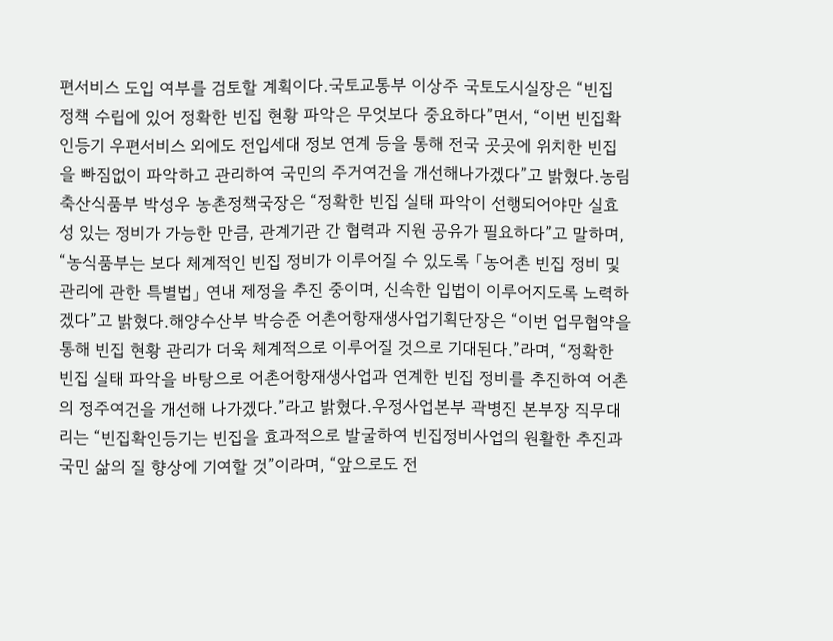편서비스 도입 여부를 검토할 계획이다.국토교통부 이상주 국토도시실장은 “빈집 정책 수립에 있어 정확한 빈집 현황 파악은 무엇보다 중요하다”면서, “이번 빈집확인등기 우편서비스 외에도 전입세대 정보 연계 등을 통해 전국 곳곳에 위치한 빈집을 빠짐없이 파악하고 관리하여 국민의 주거여건을 개선해나가겠다”고 밝혔다.농림축산식품부 박성우 농촌정책국장은 “정확한 빈집 실태 파악이 선행되어야만 실효성 있는 정비가 가능한 만큼, 관계기관 간 협력과 지원 공유가 필요하다”고 말하며, “농식품부는 보다 체계적인 빈집 정비가 이루어질 수 있도록 「농어촌 빈집 정비 및 관리에 관한 특별법」 연내 제정을 추진 중이며, 신속한 입법이 이루어지도록 노력하겠다”고 밝혔다.해양수산부 박승준 어촌어항재생사업기획단장은 “이번 업무협약을 통해 빈집 현황 관리가 더욱 체계적으로 이루어질 것으로 기대된다.”라며, “정확한 빈집 실태 파악을 바탕으로 어촌어항재생사업과 연계한 빈집 정비를 추진하여 어촌의 정주여건을 개선해 나가겠다.”라고 밝혔다.우정사업본부 곽병진 본부장 직무대리는 “빈집확인등기는 빈집을 효과적으로 발굴하여 빈집정비사업의 원활한 추진과 국민 삶의 질 향상에 기여할 것”이라며, “앞으로도 전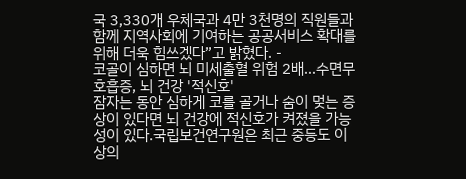국 3,330개 우체국과 4만 3천명의 직원들과 함께 지역사회에 기여하는 공공서비스 확대를 위해 더욱 힘쓰겠다”고 밝혔다. -
코골이 심하면 뇌 미세출혈 위험 2배…수면무호흡증, 뇌 건강 '적신호'
잠자는 동안 심하게 코를 골거나 숨이 멎는 증상이 있다면 뇌 건강에 적신호가 켜졌을 가능성이 있다.국립보건연구원은 최근 중등도 이상의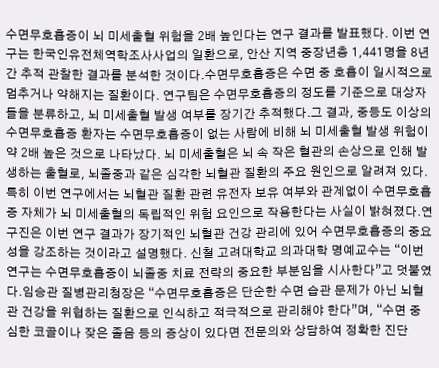수면무호흡증이 뇌 미세출혈 위험을 2배 높인다는 연구 결과를 발표했다. 이번 연구는 한국인유전체역학조사사업의 일환으로, 안산 지역 중장년층 1,441명을 8년간 추적 관찰한 결과를 분석한 것이다.수면무호흡증은 수면 중 호흡이 일시적으로 멈추거나 약해지는 질환이다. 연구팀은 수면무호흡증의 정도를 기준으로 대상자들을 분류하고, 뇌 미세출혈 발생 여부를 장기간 추적했다.그 결과, 중등도 이상의 수면무호흡증 환자는 수면무호흡증이 없는 사람에 비해 뇌 미세출혈 발생 위험이 약 2배 높은 것으로 나타났다. 뇌 미세출혈은 뇌 속 작은 혈관의 손상으로 인해 발생하는 출혈로, 뇌졸중과 같은 심각한 뇌혈관 질환의 주요 원인으로 알려져 있다.특히 이번 연구에서는 뇌혈관 질환 관련 유전자 보유 여부와 관계없이 수면무호흡증 자체가 뇌 미세출혈의 독립적인 위험 요인으로 작용한다는 사실이 밝혀졌다.연구진은 이번 연구 결과가 장기적인 뇌혈관 건강 관리에 있어 수면무호흡증의 중요성을 강조하는 것이라고 설명했다. 신철 고려대학교 의과대학 명예교수는 “이번 연구는 수면무호흡증이 뇌졸중 치료 전략의 중요한 부분임을 시사한다”고 덧붙였다.임승관 질병관리청장은 “수면무호흡증은 단순한 수면 습관 문제가 아닌 뇌혈관 건강을 위협하는 질환으로 인식하고 적극적으로 관리해야 한다”며, “수면 중 심한 코골이나 잦은 졸음 등의 증상이 있다면 전문의와 상담하여 정확한 진단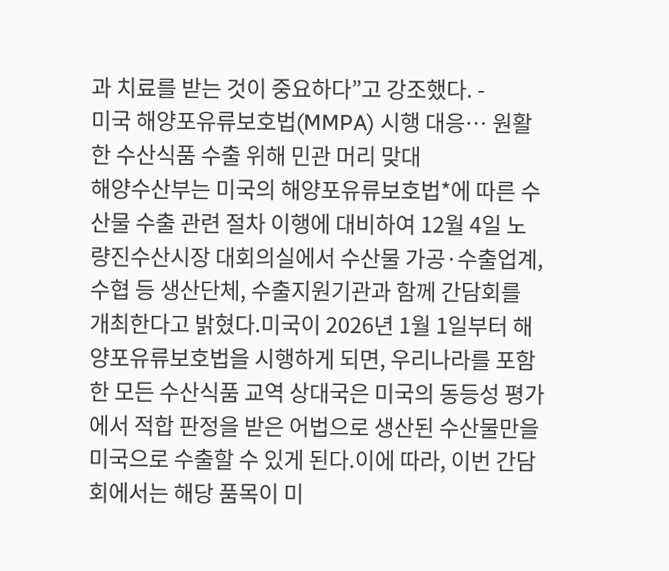과 치료를 받는 것이 중요하다”고 강조했다. -
미국 해양포유류보호법(MMPA) 시행 대응… 원활한 수산식품 수출 위해 민관 머리 맞대
해양수산부는 미국의 해양포유류보호법*에 따른 수산물 수출 관련 절차 이행에 대비하여 12월 4일 노량진수산시장 대회의실에서 수산물 가공·수출업계, 수협 등 생산단체, 수출지원기관과 함께 간담회를 개최한다고 밝혔다.미국이 2026년 1월 1일부터 해양포유류보호법을 시행하게 되면, 우리나라를 포함한 모든 수산식품 교역 상대국은 미국의 동등성 평가에서 적합 판정을 받은 어법으로 생산된 수산물만을 미국으로 수출할 수 있게 된다.이에 따라, 이번 간담회에서는 해당 품목이 미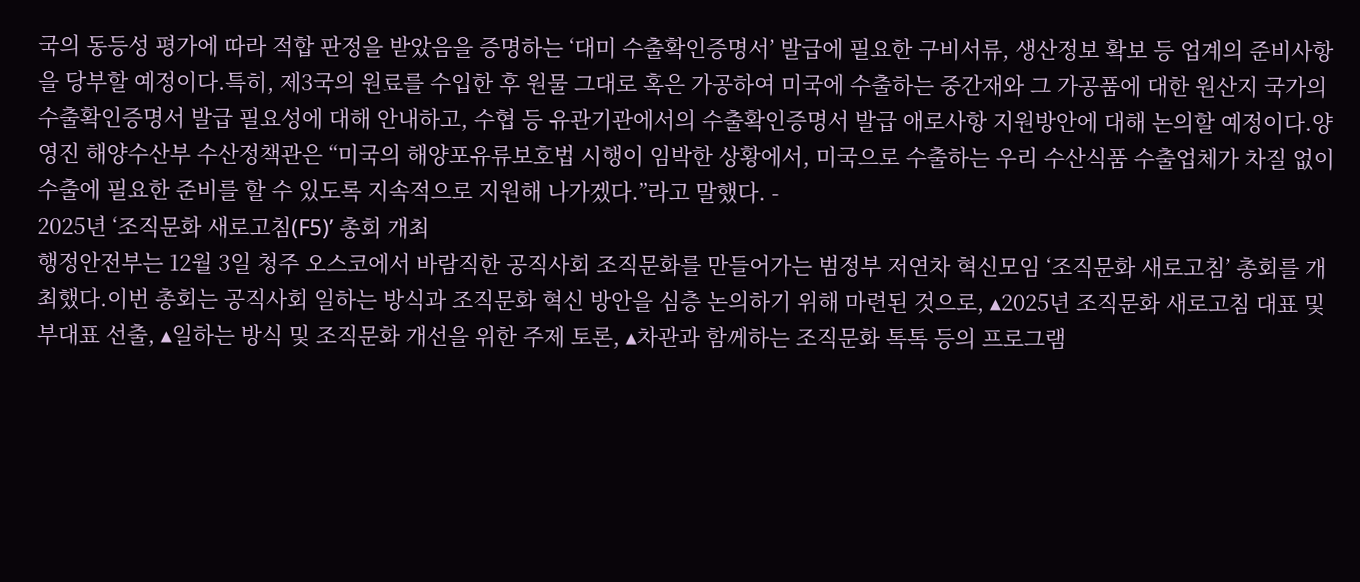국의 동등성 평가에 따라 적합 판정을 받았음을 증명하는 ‘대미 수출확인증명서’ 발급에 필요한 구비서류, 생산정보 확보 등 업계의 준비사항을 당부할 예정이다.특히, 제3국의 원료를 수입한 후 원물 그대로 혹은 가공하여 미국에 수출하는 중간재와 그 가공품에 대한 원산지 국가의 수출확인증명서 발급 필요성에 대해 안내하고, 수협 등 유관기관에서의 수출확인증명서 발급 애로사항 지원방안에 대해 논의할 예정이다.양영진 해양수산부 수산정책관은 “미국의 해양포유류보호법 시행이 임박한 상황에서, 미국으로 수출하는 우리 수산식품 수출업체가 차질 없이 수출에 필요한 준비를 할 수 있도록 지속적으로 지원해 나가겠다.”라고 말했다. -
2025년 ‘조직문화 새로고침(F5)’ 총회 개최
행정안전부는 12월 3일 청주 오스코에서 바람직한 공직사회 조직문화를 만들어가는 범정부 저연차 혁신모임 ‘조직문화 새로고침’ 총회를 개최했다.이번 총회는 공직사회 일하는 방식과 조직문화 혁신 방안을 심층 논의하기 위해 마련된 것으로, ▴2025년 조직문화 새로고침 대표 및 부대표 선출, ▴일하는 방식 및 조직문화 개선을 위한 주제 토론, ▴차관과 함께하는 조직문화 톡톡 등의 프로그램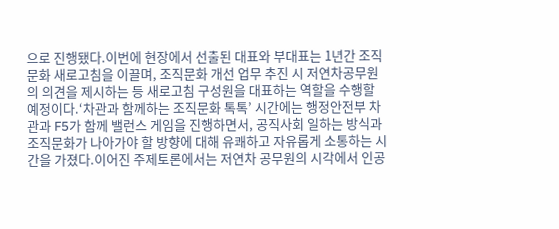으로 진행됐다.이번에 현장에서 선출된 대표와 부대표는 1년간 조직문화 새로고침을 이끌며, 조직문화 개선 업무 추진 시 저연차공무원의 의견을 제시하는 등 새로고침 구성원을 대표하는 역할을 수행할 예정이다.‘차관과 함께하는 조직문화 톡톡’ 시간에는 행정안전부 차관과 F5가 함께 밸런스 게임을 진행하면서, 공직사회 일하는 방식과 조직문화가 나아가야 할 방향에 대해 유쾌하고 자유롭게 소통하는 시간을 가졌다.이어진 주제토론에서는 저연차 공무원의 시각에서 인공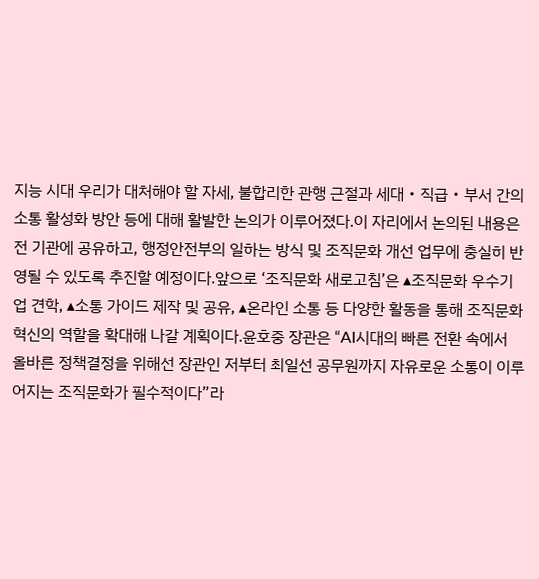지능 시대 우리가 대처해야 할 자세, 불합리한 관행 근절과 세대・직급・부서 간의 소통 활성화 방안 등에 대해 활발한 논의가 이루어졌다.이 자리에서 논의된 내용은 전 기관에 공유하고, 행정안전부의 일하는 방식 및 조직문화 개선 업무에 충실히 반영될 수 있도록 추진할 예정이다.앞으로 ‘조직문화 새로고침’은 ▴조직문화 우수기업 견학, ▴소통 가이드 제작 및 공유, ▴온라인 소통 등 다양한 활동을 통해 조직문화 혁신의 역할을 확대해 나갈 계획이다.윤호중 장관은 “AI시대의 빠른 전환 속에서 올바른 정책결정을 위해선 장관인 저부터 최일선 공무원까지 자유로운 소통이 이루어지는 조직문화가 필수적이다”라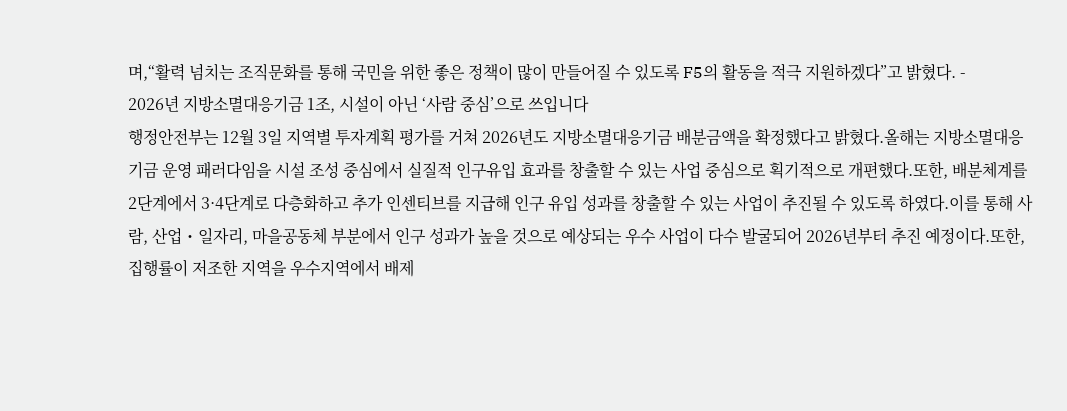며,“활력 넘치는 조직문화를 통해 국민을 위한 좋은 정책이 많이 만들어질 수 있도록 F5의 활동을 적극 지원하겠다”고 밝혔다. -
2026년 지방소멸대응기금 1조, 시설이 아닌 ‘사람 중심’으로 쓰입니다
행정안전부는 12월 3일 지역별 투자계획 평가를 거쳐 2026년도 지방소멸대응기금 배분금액을 확정했다고 밝혔다.올해는 지방소멸대응기금 운영 패러다임을 시설 조성 중심에서 실질적 인구유입 효과를 창출할 수 있는 사업 중심으로 획기적으로 개편했다.또한, 배분체계를 2단계에서 3·4단계로 다층화하고 추가 인센티브를 지급해 인구 유입 성과를 창출할 수 있는 사업이 추진될 수 있도록 하였다.이를 통해 사람, 산업・일자리, 마을공동체 부분에서 인구 성과가 높을 것으로 예상되는 우수 사업이 다수 발굴되어 2026년부터 추진 예정이다.또한, 집행률이 저조한 지역을 우수지역에서 배제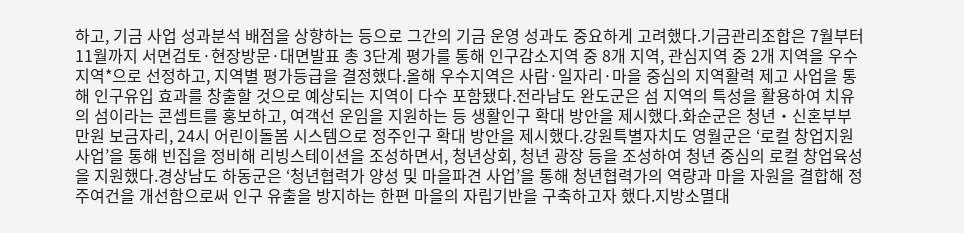하고, 기금 사업 성과분석 배점을 상향하는 등으로 그간의 기금 운영 성과도 중요하게 고려했다.기금관리조합은 7월부터 11월까지 서면검토·현장방문·대면발표 총 3단계 평가를 통해 인구감소지역 중 8개 지역, 관심지역 중 2개 지역을 우수지역*으로 선정하고, 지역별 평가등급을 결정했다.올해 우수지역은 사람·일자리·마을 중심의 지역활력 제고 사업을 통해 인구유입 효과를 창출할 것으로 예상되는 지역이 다수 포함됐다.전라남도 완도군은 섬 지역의 특성을 활용하여 치유의 섬이라는 콘셉트를 홍보하고, 여객선 운임을 지원하는 등 생활인구 확대 방안을 제시했다.화순군은 청년・신혼부부 만원 보금자리, 24시 어린이돌봄 시스템으로 정주인구 확대 방안을 제시했다.강원특별자치도 영월군은 ‘로컬 창업지원 사업’을 통해 빈집을 정비해 리빙스테이션을 조성하면서, 청년상회, 청년 광장 등을 조성하여 청년 중심의 로컬 창업육성을 지원했다.경상남도 하동군은 ‘청년협력가 양성 및 마을파견 사업’을 통해 청년협력가의 역량과 마을 자원을 결합해 정주여건을 개선함으로써 인구 유출을 방지하는 한편 마을의 자립기반을 구축하고자 했다.지방소멸대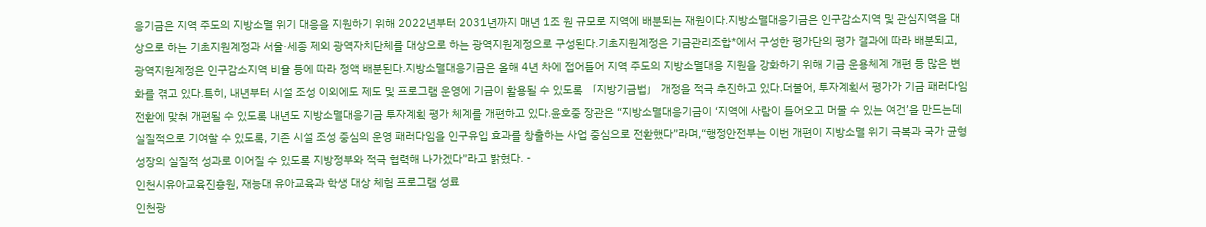응기금은 지역 주도의 지방소멸 위기 대응을 지원하기 위해 2022년부터 2031년까지 매년 1조 원 규모로 지역에 배분되는 재원이다.지방소멸대응기금은 인구감소지역 및 관심지역을 대상으로 하는 기초지원계정과 서울·세종 제외 광역자치단체를 대상으로 하는 광역지원계정으로 구성된다.기초지원계정은 기금관리조합*에서 구성한 평가단의 평가 결과에 따라 배분되고, 광역지원계정은 인구감소지역 비율 등에 따라 정액 배분된다.지방소멸대응기금은 올해 4년 차에 접어들어 지역 주도의 지방소멸대응 지원을 강화하기 위해 기금 운용체계 개편 등 많은 변화를 겪고 있다.특히, 내년부터 시설 조성 이외에도 제도 및 프로그램 운영에 기금이 활용될 수 있도록 「지방기금법」 개정을 적극 추진하고 있다.더불어, 투자계획서 평가가 기금 패러다임 전환에 맞춰 개편될 수 있도록 내년도 지방소멸대응기금 투자계획 평가 체계를 개편하고 있다.윤호중 장관은 “지방소멸대응기금이 ‘지역에 사람이 들어오고 머물 수 있는 여건’을 만드는데 실질적으로 기여할 수 있도록, 기존 시설 조성 중심의 운영 패러다임을 인구유입 효과를 창출하는 사업 중심으로 전환했다”라며,“행정안전부는 이번 개편이 지방소멸 위기 극복과 국가 균형성장의 실질적 성과로 이어질 수 있도록 지방정부와 적극 협력해 나가겠다”라고 밝혔다. -
인천시유아교육진흥원, 재능대 유아교육과 학생 대상 체험 프로그램 성료
인천광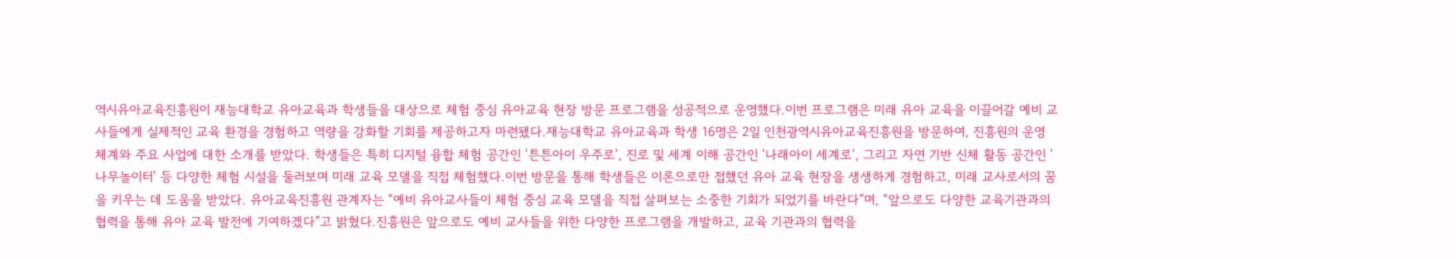역시유아교육진흥원이 재능대학교 유아교육과 학생들을 대상으로 체험 중심 유아교육 현장 방문 프로그램을 성공적으로 운영했다.이번 프로그램은 미래 유아 교육을 이끌어갈 예비 교사들에게 실제적인 교육 환경을 경험하고 역량을 강화할 기회를 제공하고자 마련됐다.재능대학교 유아교육과 학생 16명은 2일 인천광역시유아교육진흥원을 방문하여, 진흥원의 운영 체계와 주요 사업에 대한 소개를 받았다. 학생들은 특히 디지털 융합 체험 공간인 '튼튼아이 우주로', 진로 및 세계 이해 공간인 '나래아이 세계로', 그리고 자연 기반 신체 활동 공간인 '나무놀이터' 등 다양한 체험 시설을 둘러보며 미래 교육 모델을 직접 체험했다.이번 방문을 통해 학생들은 이론으로만 접했던 유아 교육 현장을 생생하게 경험하고, 미래 교사로서의 꿈을 키우는 데 도움을 받았다. 유아교육진흥원 관계자는 “예비 유아교사들이 체험 중심 교육 모델을 직접 살펴보는 소중한 기회가 되었기를 바란다”며, “앞으로도 다양한 교육기관과의 협력을 통해 유아 교육 발전에 기여하겠다”고 밝혔다.진흥원은 앞으로도 예비 교사들을 위한 다양한 프로그램을 개발하고, 교육 기관과의 협력을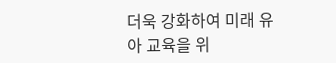더욱 강화하여 미래 유아 교육을 위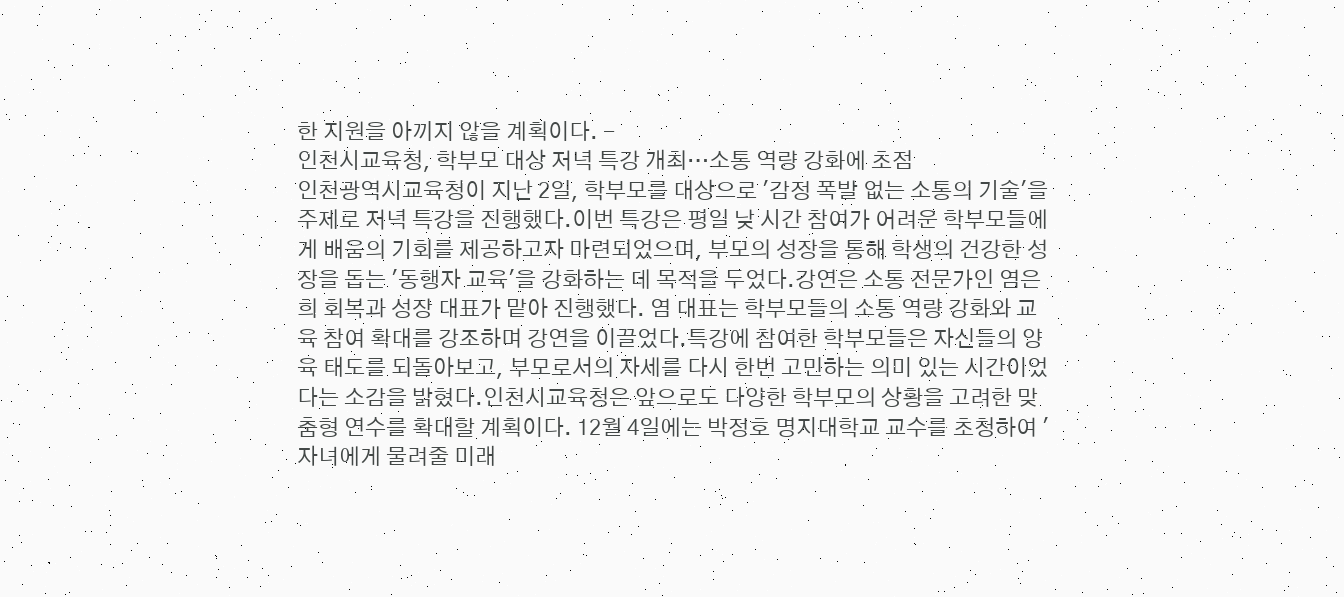한 지원을 아끼지 않을 계획이다. -
인천시교육청, 학부모 대상 저녁 특강 개최…소통 역량 강화에 초점
인천광역시교육청이 지난 2일, 학부모를 대상으로 '감정 폭발 없는 소통의 기술'을 주제로 저녁 특강을 진행했다.이번 특강은 평일 낮 시간 참여가 어려운 학부모들에게 배움의 기회를 제공하고자 마련되었으며, 부모의 성장을 통해 학생의 건강한 성장을 돕는 '동행자 교육'을 강화하는 데 목적을 두었다.강연은 소통 전문가인 염은희 회복과 성장 대표가 맡아 진행했다. 염 대표는 학부모들의 소통 역량 강화와 교육 참여 확대를 강조하며 강연을 이끌었다.특강에 참여한 학부모들은 자신들의 양육 태도를 되돌아보고, 부모로서의 자세를 다시 한번 고민하는 의미 있는 시간이었다는 소감을 밝혔다.인천시교육청은 앞으로도 다양한 학부모의 상황을 고려한 맞춤형 연수를 확대할 계획이다. 12월 4일에는 박정호 명지대학교 교수를 초청하여 '자녀에게 물려줄 미래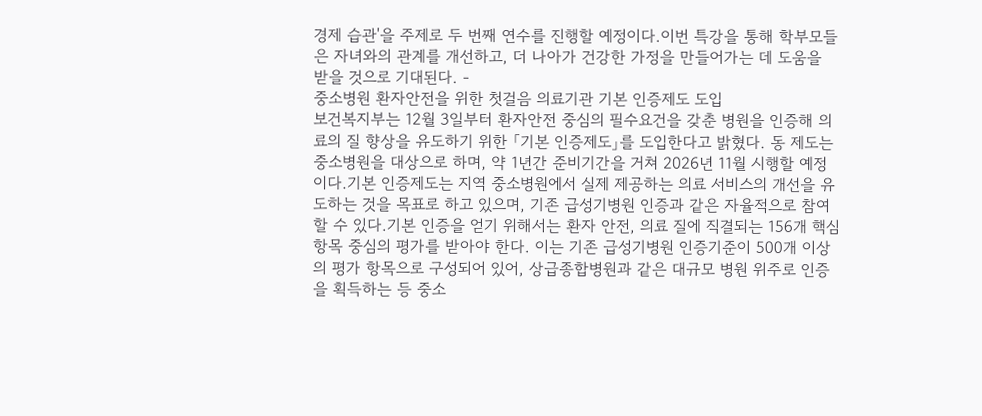경제 습관'을 주제로 두 번째 연수를 진행할 예정이다.이번 특강을 통해 학부모들은 자녀와의 관계를 개선하고, 더 나아가 건강한 가정을 만들어가는 데 도움을 받을 것으로 기대된다. -
중소병원 환자안전을 위한 첫걸음 의료기관 기본 인증제도 도입
보건복지부는 12월 3일부터 환자안전 중심의 필수요건을 갖춘 병원을 인증해 의료의 질 향상을 유도하기 위한 「기본 인증제도」를 도입한다고 밝혔다. 동 제도는 중소병원을 대상으로 하며, 약 1년간 준비기간을 거쳐 2026년 11월 시행할 예정이다.기본 인증제도는 지역 중소병원에서 실제 제공하는 의료 서비스의 개선을 유도하는 것을 목표로 하고 있으며, 기존 급성기병원 인증과 같은 자율적으로 참여할 수 있다.기본 인증을 얻기 위해서는 환자 안전, 의료 질에 직결되는 156개 핵심 항목 중심의 평가를 받아야 한다. 이는 기존 급성기병원 인증기준이 500개 이상의 평가 항목으로 구성되어 있어, 상급종합병원과 같은 대규모 병원 위주로 인증을 획득하는 등 중소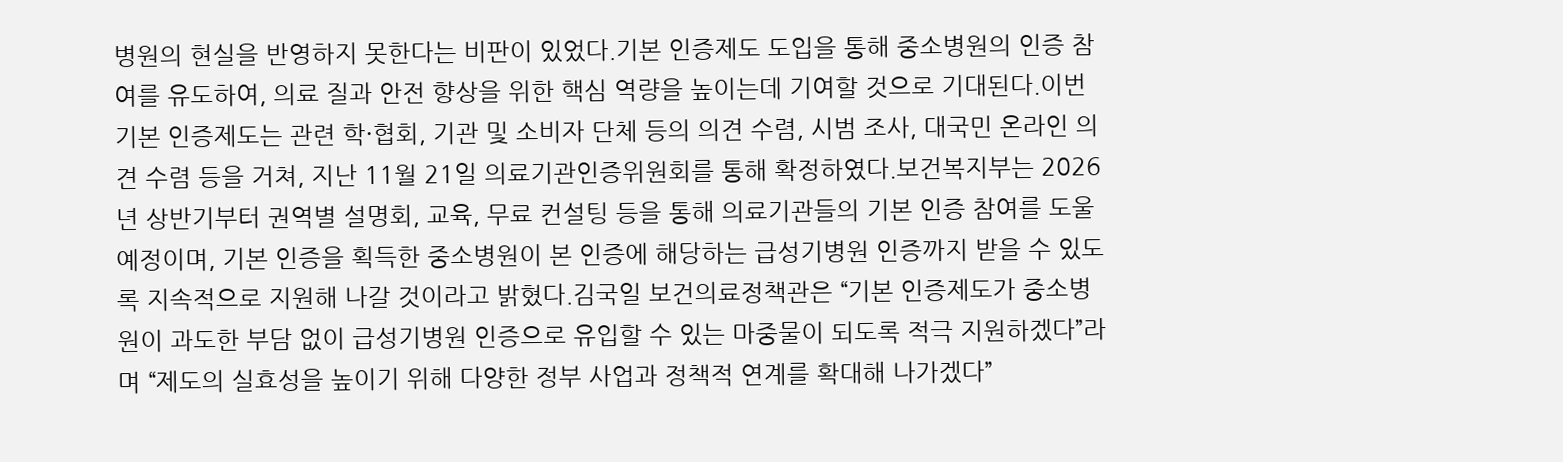병원의 현실을 반영하지 못한다는 비판이 있었다.기본 인증제도 도입을 통해 중소병원의 인증 참여를 유도하여, 의료 질과 안전 향상을 위한 핵심 역량을 높이는데 기여할 것으로 기대된다.이번 기본 인증제도는 관련 학·협회, 기관 및 소비자 단체 등의 의견 수렴, 시범 조사, 대국민 온라인 의견 수렴 등을 거쳐, 지난 11월 21일 의료기관인증위원회를 통해 확정하였다.보건복지부는 2026년 상반기부터 권역별 설명회, 교육, 무료 컨설팅 등을 통해 의료기관들의 기본 인증 참여를 도울 예정이며, 기본 인증을 획득한 중소병원이 본 인증에 해당하는 급성기병원 인증까지 받을 수 있도록 지속적으로 지원해 나갈 것이라고 밝혔다.김국일 보건의료정책관은 “기본 인증제도가 중소병원이 과도한 부담 없이 급성기병원 인증으로 유입할 수 있는 마중물이 되도록 적극 지원하겠다”라며 “제도의 실효성을 높이기 위해 다양한 정부 사업과 정책적 연계를 확대해 나가겠다”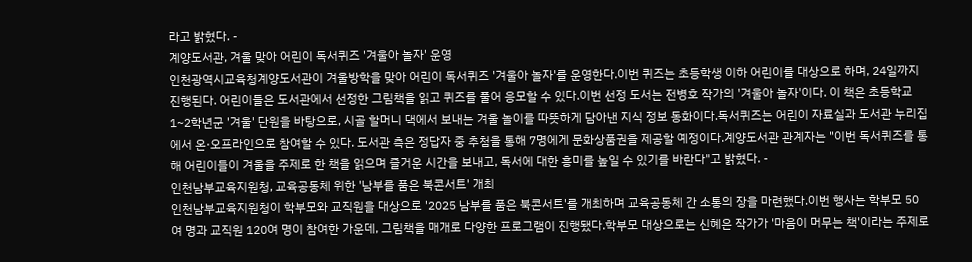라고 밝혔다. -
계양도서관, 겨울 맞아 어린이 독서퀴즈 '겨울아 놀자' 운영
인천광역시교육청계양도서관이 겨울방학을 맞아 어린이 독서퀴즈 '겨울아 놀자'를 운영한다.이번 퀴즈는 초등학생 이하 어린이를 대상으로 하며, 24일까지 진행된다. 어린이들은 도서관에서 선정한 그림책을 읽고 퀴즈를 풀어 응모할 수 있다.이번 선정 도서는 전병호 작가의 '겨울아 놀자'이다. 이 책은 초등학교 1~2학년군 '겨울' 단원을 바탕으로, 시골 할머니 댁에서 보내는 겨울 놀이를 따뜻하게 담아낸 지식 정보 동화이다.독서퀴즈는 어린이 자료실과 도서관 누리집에서 온·오프라인으로 참여할 수 있다. 도서관 측은 정답자 중 추첨을 통해 7명에게 문화상품권을 제공할 예정이다.계양도서관 관계자는 "이번 독서퀴즈를 통해 어린이들이 겨울을 주제로 한 책을 읽으며 즐거운 시간을 보내고, 독서에 대한 흥미를 높일 수 있기를 바란다"고 밝혔다. -
인천남부교육지원청, 교육공동체 위한 '남부를 품은 북콘서트' 개최
인천남부교육지원청이 학부모와 교직원을 대상으로 '2025 남부를 품은 북콘서트'를 개최하며 교육공동체 간 소통의 장을 마련했다.이번 행사는 학부모 50여 명과 교직원 120여 명이 참여한 가운데, 그림책을 매개로 다양한 프로그램이 진행됐다.학부모 대상으로는 신혜은 작가가 '마음이 머무는 책'이라는 주제로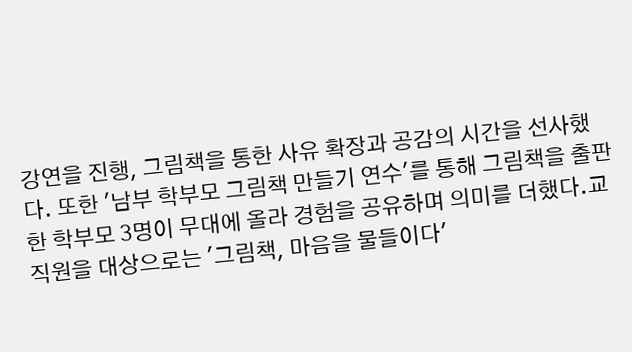강연을 진행, 그림책을 통한 사유 확장과 공감의 시간을 선사했다. 또한 '남부 학부모 그림책 만들기 연수'를 통해 그림책을 출판한 학부모 3명이 무대에 올라 경험을 공유하며 의미를 더했다.교직원을 대상으로는 '그림책, 마음을 물들이다'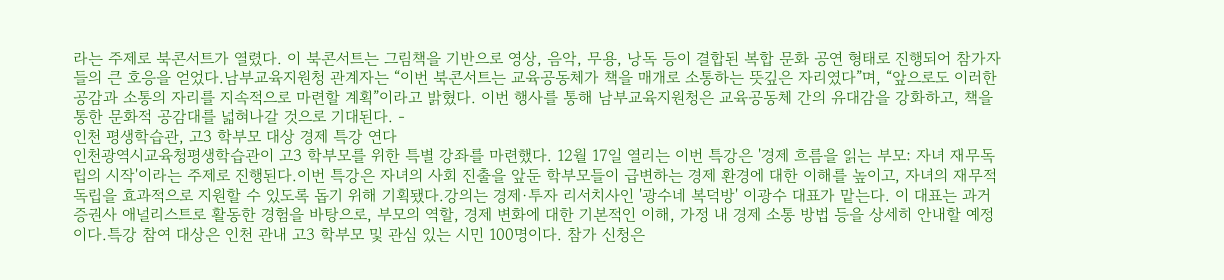라는 주제로 북콘서트가 열렸다. 이 북콘서트는 그림책을 기반으로 영상, 음악, 무용, 낭독 등이 결합된 복합 문화 공연 형태로 진행되어 참가자들의 큰 호응을 얻었다.남부교육지원청 관계자는 “이번 북콘서트는 교육공동체가 책을 매개로 소통하는 뜻깊은 자리였다”며, “앞으로도 이러한 공감과 소통의 자리를 지속적으로 마련할 계획”이라고 밝혔다. 이번 행사를 통해 남부교육지원청은 교육공동체 간의 유대감을 강화하고, 책을 통한 문화적 공감대를 넓혀나갈 것으로 기대된다. -
인천 평생학습관, 고3 학부모 대상 경제 특강 연다
인천광역시교육청평생학습관이 고3 학부모를 위한 특별 강좌를 마련했다. 12월 17일 열리는 이번 특강은 '경제 흐름을 읽는 부모: 자녀 재무독립의 시작'이라는 주제로 진행된다.이번 특강은 자녀의 사회 진출을 앞둔 학부모들이 급변하는 경제 환경에 대한 이해를 높이고, 자녀의 재무적 독립을 효과적으로 지원할 수 있도록 돕기 위해 기획됐다.강의는 경제·투자 리서치사인 '광수네 복덕방' 이광수 대표가 맡는다. 이 대표는 과거 증권사 애널리스트로 활동한 경험을 바탕으로, 부모의 역할, 경제 변화에 대한 기본적인 이해, 가정 내 경제 소통 방법 등을 상세히 안내할 예정이다.특강 참여 대상은 인천 관내 고3 학부모 및 관심 있는 시민 100명이다. 참가 신청은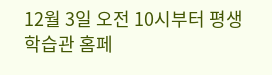12월 3일 오전 10시부터 평생학습관 홈페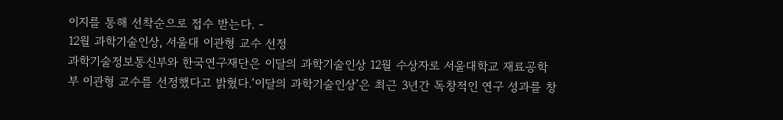이지를 통해 선착순으로 접수 받는다. -
12월 과학기술인상, 서울대 이관형 교수 선정
과학기술정보통신부와 한국연구재단은 이달의 과학기술인상 12월 수상자로 서울대학교 재료공학부 이관형 교수를 선정했다고 밝혔다.‘이달의 과학기술인상’은 최근 3년간 독창적인 연구 성과를 창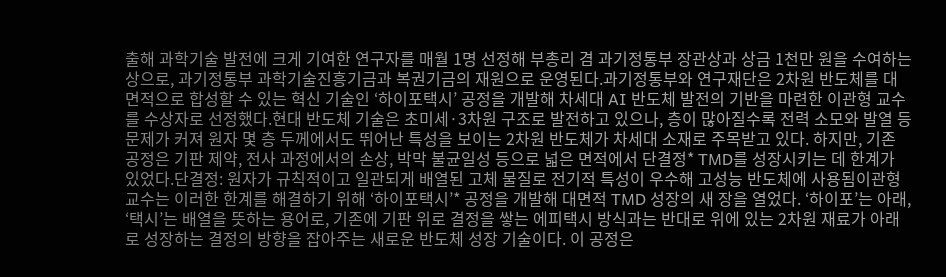출해 과학기술 발전에 크게 기여한 연구자를 매월 1명 선정해 부총리 겸 과기정통부 장관상과 상금 1천만 원을 수여하는 상으로, 과기정통부 과학기술진흥기금과 복권기금의 재원으로 운영된다.과기정통부와 연구재단은 2차원 반도체를 대면적으로 합성할 수 있는 혁신 기술인 ‘하이포택시’ 공정을 개발해 차세대 AI 반도체 발전의 기반을 마련한 이관형 교수를 수상자로 선정했다.현대 반도체 기술은 초미세·3차원 구조로 발전하고 있으나, 층이 많아질수록 전력 소모와 발열 등 문제가 커져 원자 몇 층 두께에서도 뛰어난 특성을 보이는 2차원 반도체가 차세대 소재로 주목받고 있다. 하지만, 기존 공정은 기판 제약, 전사 과정에서의 손상, 박막 불균일성 등으로 넓은 면적에서 단결정* TMD를 성장시키는 데 한계가 있었다.단결정: 원자가 규칙적이고 일관되게 배열된 고체 물질로 전기적 특성이 우수해 고성능 반도체에 사용됨이관형 교수는 이러한 한계를 해결하기 위해 ‘하이포택시’* 공정을 개발해 대면적 TMD 성장의 새 장을 열었다. ‘하이포’는 아래, ‘택시’는 배열을 뜻하는 용어로, 기존에 기판 위로 결정을 쌓는 에피택시 방식과는 반대로 위에 있는 2차원 재료가 아래로 성장하는 결정의 방향을 잡아주는 새로운 반도체 성장 기술이다. 이 공정은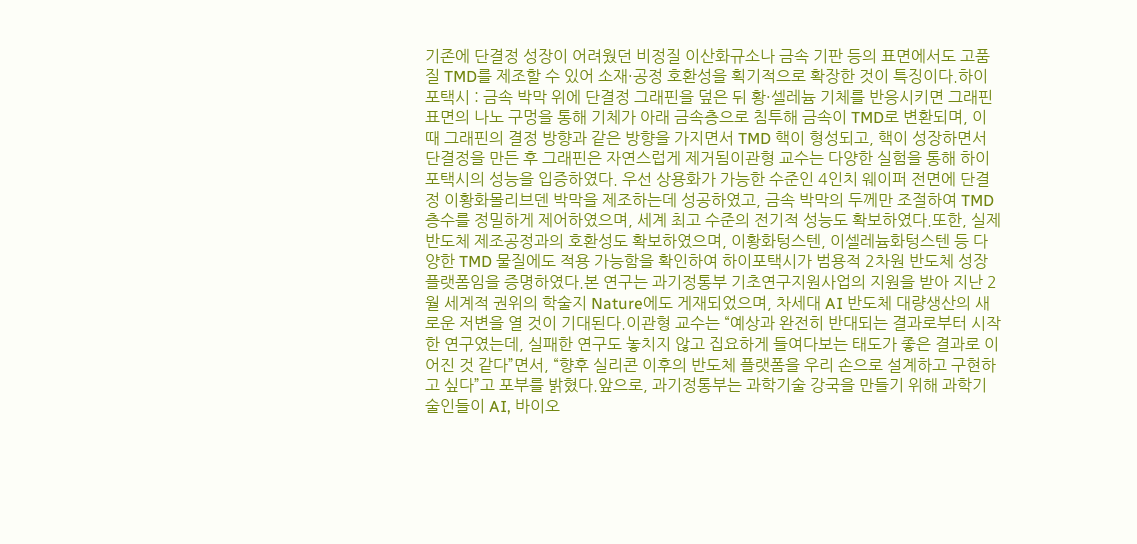기존에 단결정 성장이 어려웠던 비정질 이산화규소나 금속 기판 등의 표면에서도 고품질 TMD를 제조할 수 있어 소재·공정 호환성을 획기적으로 확장한 것이 특징이다.하이포택시 : 금속 박막 위에 단결정 그래핀을 덮은 뒤 황·셀레늄 기체를 반응시키면 그래핀 표면의 나노 구멍을 통해 기체가 아래 금속층으로 침투해 금속이 TMD로 변환되며, 이때 그래핀의 결정 방향과 같은 방향을 가지면서 TMD 핵이 형성되고, 핵이 성장하면서 단결정을 만든 후 그래핀은 자연스럽게 제거됨이관형 교수는 다양한 실험을 통해 하이포택시의 성능을 입증하였다. 우선 상용화가 가능한 수준인 4인치 웨이퍼 전면에 단결정 이황화몰리브덴 박막을 제조하는데 성공하였고, 금속 박막의 두께만 조절하여 TMD 층수를 정밀하게 제어하였으며, 세계 최고 수준의 전기적 성능도 확보하였다.또한, 실제 반도체 제조공정과의 호환성도 확보하였으며, 이황화텅스텐, 이셀레늄화텅스텐 등 다양한 TMD 물질에도 적용 가능함을 확인하여 하이포택시가 범용적 2차원 반도체 성장 플랫폼임을 증명하였다.본 연구는 과기정통부 기초연구지원사업의 지원을 받아 지난 2월 세계적 권위의 학술지 Nature에도 게재되었으며, 차세대 AI 반도체 대량생산의 새로운 저변을 열 것이 기대된다.이관형 교수는 “예상과 완전히 반대되는 결과로부터 시작한 연구였는데, 실패한 연구도 놓치지 않고 집요하게 들여다보는 태도가 좋은 결과로 이어진 것 같다”면서, “향후 실리콘 이후의 반도체 플랫폼을 우리 손으로 설계하고 구현하고 싶다”고 포부를 밝혔다.앞으로, 과기정통부는 과학기술 강국을 만들기 위해 과학기술인들이 AI, 바이오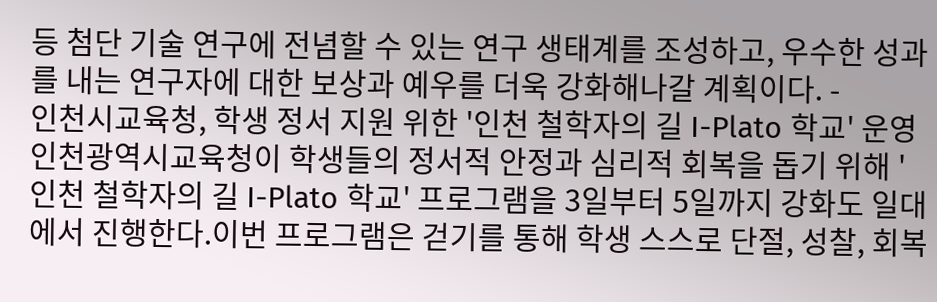등 첨단 기술 연구에 전념할 수 있는 연구 생태계를 조성하고, 우수한 성과를 내는 연구자에 대한 보상과 예우를 더욱 강화해나갈 계획이다. -
인천시교육청, 학생 정서 지원 위한 '인천 철학자의 길 I-Plato 학교' 운영
인천광역시교육청이 학생들의 정서적 안정과 심리적 회복을 돕기 위해 '인천 철학자의 길 I-Plato 학교' 프로그램을 3일부터 5일까지 강화도 일대에서 진행한다.이번 프로그램은 걷기를 통해 학생 스스로 단절, 성찰, 회복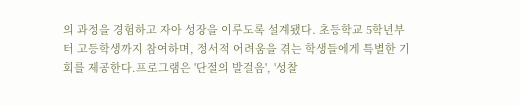의 과정을 경험하고 자아 성장을 이루도록 설계됐다. 초등학교 5학년부터 고등학생까지 참여하며, 정서적 어려움을 겪는 학생들에게 특별한 기회를 제공한다.프로그램은 '단절의 발걸음', '성찰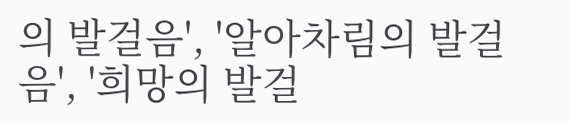의 발걸음', '알아차림의 발걸음', '희망의 발걸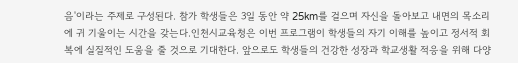음'이라는 주제로 구성된다. 참가 학생들은 3일 동안 약 25km를 걸으며 자신을 돌아보고 내면의 목소리에 귀 기울이는 시간을 갖는다.인천시교육청은 이번 프로그램이 학생들의 자기 이해를 높이고 정서적 회복에 실질적인 도움을 줄 것으로 기대한다. 앞으로도 학생들의 건강한 성장과 학교생활 적응을 위해 다양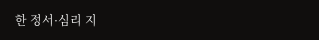한 정서·심리 지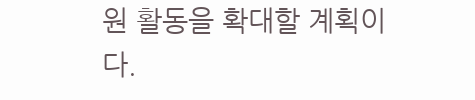원 활동을 확대할 계획이다.